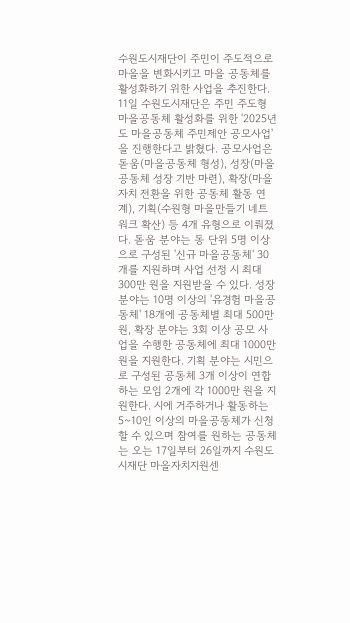수원도시재단이 주민이 주도적으로 마을을 변화시키고 마을 공동체를 활성화하기 위한 사업을 추진한다. 11일 수원도시재단은 주민 주도형 마을공동체 활성화를 위한 '2025년도 마을공동체 주민제안 공모사업'을 진행한다고 밝혔다. 공모사업은 돋움(마을공동체 형성), 성장(마을공동체 성장 기반 마련), 확장(마을자치 전환을 위한 공동체 활동 연계), 기획(수원형 마을만들기 네트워크 확산) 등 4개 유형으로 이뤄졌다. 돋움 분야는 동 단위 5명 이상으로 구성된 '신규 마을공동체' 30개를 지원하며 사업 선정 시 최대 300만 원을 지원받을 수 있다. 성장 분야는 10명 이상의 '유경험 마을공동체' 18개에 공동체별 최대 500만 원, 확장 분야는 3회 이상 공모 사업을 수행한 공동체에 최대 1000만 원을 지원한다. 기획 분야는 시민으로 구성된 공동체 3개 이상이 연합하는 모임 2개에 각 1000만 원을 지원한다. 시에 거주하거나 활동하는 5~10인 이상의 마을공동체가 신청할 수 있으며 참여를 원하는 공동체는 오는 17일부터 26일까지 수원도시재단 마을자치지원센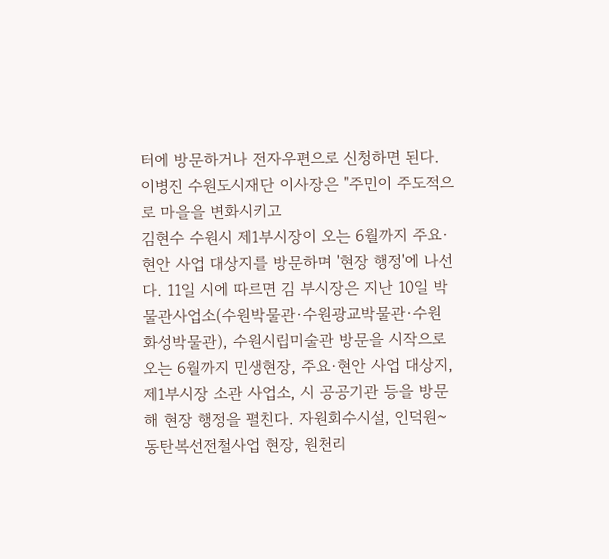터에 방문하거나 전자우편으로 신청하면 된다. 이병진 수원도시재단 이사장은 "주민이 주도적으로 마을을 변화시키고
김현수 수원시 제1부시장이 오는 6월까지 주요·현안 사업 대상지를 방문하며 '현장 행정'에 나선다. 11일 시에 따르면 김 부시장은 지난 10일 박물관사업소(수원박물관·수원광교박물관·수원화성박물관), 수원시립미술관 방문을 시작으로 오는 6월까지 민생현장, 주요·현안 사업 대상지, 제1부시장 소관 사업소, 시 공공기관 등을 방문해 현장 행정을 펼친다. 자원회수시설, 인덕원~동탄복선전철사업 현장, 원천리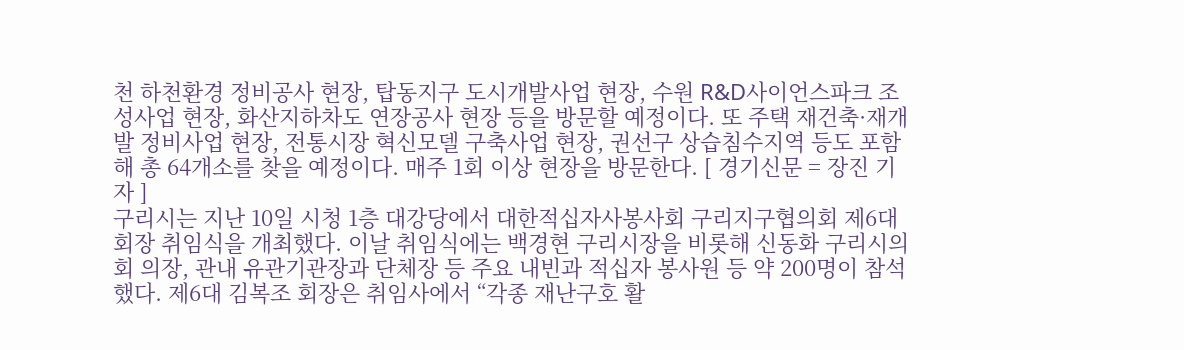천 하천환경 정비공사 현장, 탑동지구 도시개발사업 현장, 수원 R&D사이언스파크 조성사업 현장, 화산지하차도 연장공사 현장 등을 방문할 예정이다. 또 주택 재건축·재개발 정비사업 현장, 전통시장 혁신모델 구축사업 현장, 권선구 상습침수지역 등도 포함해 총 64개소를 찾을 예정이다. 매주 1회 이상 현장을 방문한다. [ 경기신문 = 장진 기자 ]
구리시는 지난 10일 시청 1층 대강당에서 대한적십자사봉사회 구리지구협의회 제6대 회장 취임식을 개최했다. 이날 취임식에는 백경현 구리시장을 비롯해 신동화 구리시의회 의장, 관내 유관기관장과 단체장 등 주요 내빈과 적십자 봉사원 등 약 200명이 참석했다. 제6대 김복조 회장은 취임사에서 “각종 재난구호 활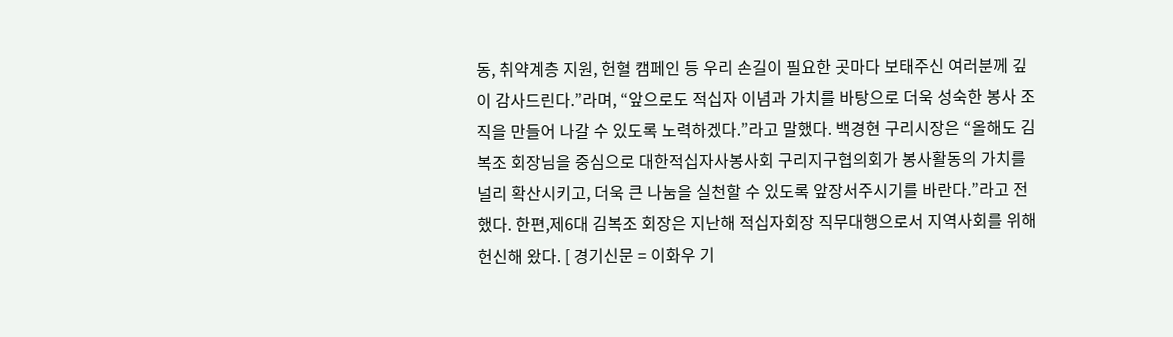동, 취약계층 지원, 헌혈 캠페인 등 우리 손길이 필요한 곳마다 보태주신 여러분께 깊이 감사드린다.”라며, “앞으로도 적십자 이념과 가치를 바탕으로 더욱 성숙한 봉사 조직을 만들어 나갈 수 있도록 노력하겠다.”라고 말했다. 백경현 구리시장은 “올해도 김복조 회장님을 중심으로 대한적십자사봉사회 구리지구협의회가 봉사활동의 가치를 널리 확산시키고, 더욱 큰 나눔을 실천할 수 있도록 앞장서주시기를 바란다.”라고 전했다. 한편,제6대 김복조 회장은 지난해 적십자회장 직무대행으로서 지역사회를 위해 헌신해 왔다. [ 경기신문 = 이화우 기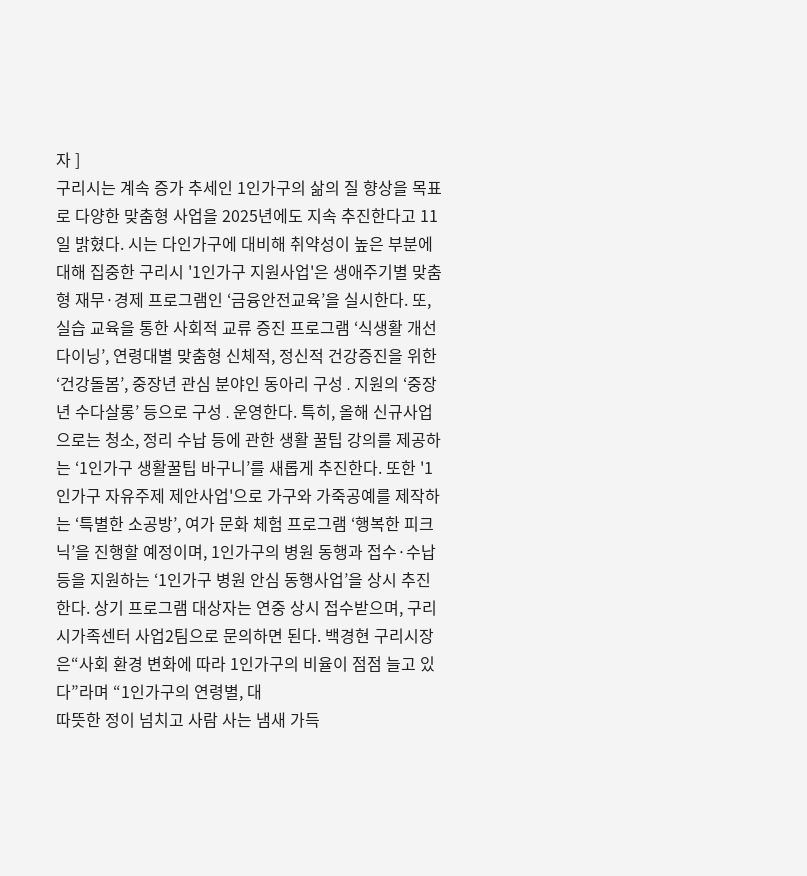자 ]
구리시는 계속 증가 추세인 1인가구의 삶의 질 향상을 목표로 다양한 맞춤형 사업을 2025년에도 지속 추진한다고 11일 밝혔다. 시는 다인가구에 대비해 취약성이 높은 부분에 대해 집중한 구리시 '1인가구 지원사업'은 생애주기별 맞춤형 재무·경제 프로그램인 ‘금융안전교육’을 실시한다. 또,실습 교육을 통한 사회적 교류 증진 프로그램 ‘식생활 개선 다이닝’, 연령대별 맞춤형 신체적, 정신적 건강증진을 위한 ‘건강돌봄’, 중장년 관심 분야인 동아리 구성․지원의 ‘중장년 수다살롱’ 등으로 구성․운영한다. 특히, 올해 신규사업으로는 청소, 정리 수납 등에 관한 생활 꿀팁 강의를 제공하는 ‘1인가구 생활꿀팁 바구니’를 새롭게 추진한다. 또한 '1인가구 자유주제 제안사업'으로 가구와 가죽공예를 제작하는 ‘특별한 소공방’, 여가 문화 체험 프로그램 ‘행복한 피크닉’을 진행할 예정이며, 1인가구의 병원 동행과 접수·수납 등을 지원하는 ‘1인가구 병원 안심 동행사업’을 상시 추진한다. 상기 프로그램 대상자는 연중 상시 접수받으며, 구리시가족센터 사업2팀으로 문의하면 된다. 백경현 구리시장은“사회 환경 변화에 따라 1인가구의 비율이 점점 늘고 있다”라며 “1인가구의 연령별, 대
따뜻한 정이 넘치고 사람 사는 냄새 가득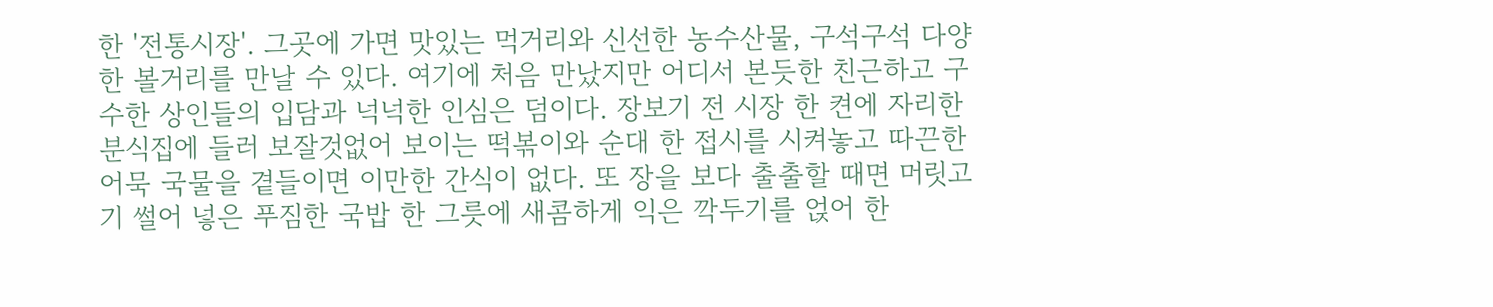한 '전통시장'. 그곳에 가면 맛있는 먹거리와 신선한 농수산물, 구석구석 다양한 볼거리를 만날 수 있다. 여기에 처음 만났지만 어디서 본듯한 친근하고 구수한 상인들의 입담과 넉넉한 인심은 덤이다. 장보기 전 시장 한 켠에 자리한 분식집에 들러 보잘것없어 보이는 떡볶이와 순대 한 접시를 시켜놓고 따끈한 어묵 국물을 곁들이면 이만한 간식이 없다. 또 장을 보다 출출할 때면 머릿고기 썰어 넣은 푸짐한 국밥 한 그릇에 새콤하게 익은 깍두기를 얹어 한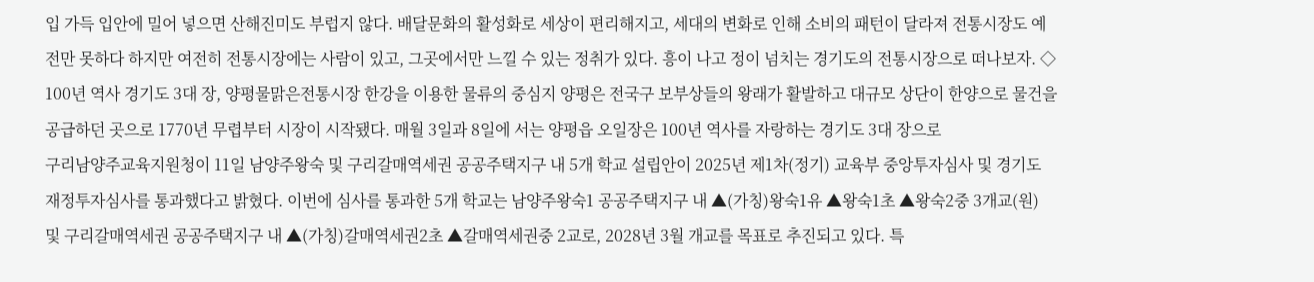입 가득 입안에 밀어 넣으면 산해진미도 부럽지 않다. 배달문화의 활성화로 세상이 편리해지고, 세대의 변화로 인해 소비의 패턴이 달라져 전통시장도 예전만 못하다 하지만 여전히 전통시장에는 사람이 있고, 그곳에서만 느낄 수 있는 정취가 있다. 흥이 나고 정이 넘치는 경기도의 전통시장으로 떠나보자. ◇ 100년 역사 경기도 3대 장, 양평물맑은전통시장 한강을 이용한 물류의 중심지 양평은 전국구 보부상들의 왕래가 활발하고 대규모 상단이 한양으로 물건을 공급하던 곳으로 1770년 무렵부터 시장이 시작됐다. 매월 3일과 8일에 서는 양평읍 오일장은 100년 역사를 자랑하는 경기도 3대 장으로
구리남양주교육지원청이 11일 남양주왕숙 및 구리갈매역세권 공공주택지구 내 5개 학교 설립안이 2025년 제1차(정기) 교육부 중앙투자심사 및 경기도 재정투자심사를 통과했다고 밝혔다. 이번에 심사를 통과한 5개 학교는 남양주왕숙1 공공주택지구 내 ▲(가칭)왕숙1유 ▲왕숙1초 ▲왕숙2중 3개교(원) 및 구리갈매역세권 공공주택지구 내 ▲(가칭)갈매역세권2초 ▲갈매역세권중 2교로, 2028년 3월 개교를 목표로 추진되고 있다. 특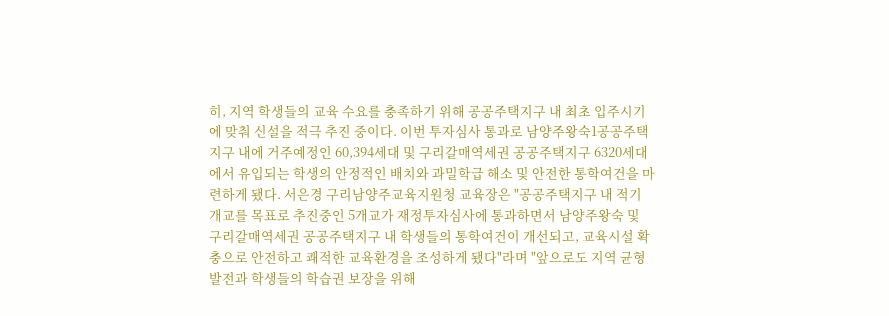히, 지역 학생들의 교육 수요를 충족하기 위해 공공주택지구 내 최초 입주시기에 맞춰 신설을 적극 추진 중이다. 이번 투자심사 통과로 남양주왕숙1공공주택지구 내에 거주예정인 60,394세대 및 구리갈매역세권 공공주택지구 6320세대에서 유입되는 학생의 안정적인 배치와 과밀학급 해소 및 안전한 통학여건을 마련하게 됐다. 서은경 구리남양주교육지원청 교육장은 "공공주택지구 내 적기 개교를 목표로 추진중인 5개교가 재정투자심사에 통과하면서 남양주왕숙 및 구리갈매역세권 공공주택지구 내 학생들의 통학여건이 개선되고, 교육시설 확충으로 안전하고 쾌적한 교육환경을 조성하게 됐다"라며 "앞으로도 지역 균형발전과 학생들의 학습권 보장을 위해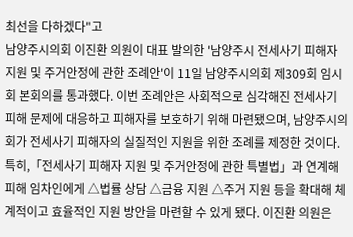최선을 다하겠다"고
남양주시의회 이진환 의원이 대표 발의한 '남양주시 전세사기 피해자 지원 및 주거안정에 관한 조례안'이 11일 남양주시의회 제309회 임시회 본회의를 통과했다. 이번 조례안은 사회적으로 심각해진 전세사기 피해 문제에 대응하고 피해자를 보호하기 위해 마련됐으며, 남양주시의회가 전세사기 피해자의 실질적인 지원을 위한 조례를 제정한 것이다. 특히,「전세사기 피해자 지원 및 주거안정에 관한 특별법」과 연계해 피해 임차인에게 △법률 상담 △금융 지원 △주거 지원 등을 확대해 체계적이고 효율적인 지원 방안을 마련할 수 있게 됐다. 이진환 의원은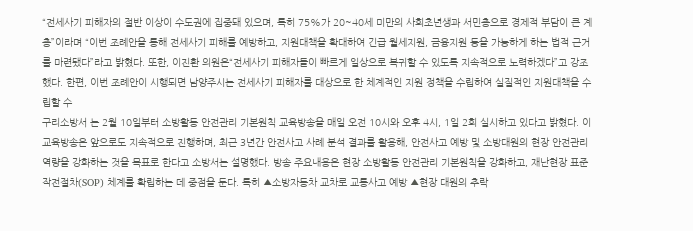“전세사기 피해자의 절반 이상이 수도권에 집중돼 있으며, 특히 75%가 20~40세 미만의 사회초년생과 서민층으로 경제적 부담이 큰 계층”이라며 “이번 조례안을 통해 전세사기 피해를 예방하고, 지원대책을 확대하여 긴급 월세지원, 금융지원 등을 가능하게 하는 법적 근거를 마련됐다”라고 밝혔다. 또한, 이진환 의원은“전세사기 피해자들이 빠르게 일상으로 복귀할 수 있도록 지속적으로 노력하겠다”고 강조했다. 한편, 이번 조례안이 시행되면 남양주시는 전세사기 피해자를 대상으로 한 체계적인 지원 정책을 수립하여 실질적인 지원대책을 수립할 수
구리소방서 는 2월 10일부터 소방활동 안전관리 기본원칙 교육방송을 매일 오전 10시와 오후 4시, 1일 2회 실시하고 있다고 밝혔다. 이 교육방송은 앞으로도 지속적으로 진행하며, 최근 3년간 안전사고 사례 분석 결과를 활용해, 안전사고 예방 및 소방대원의 현장 안전관리 역량을 강화하는 것을 목표로 한다고 소방서는 설명했다. 방송 주요내용은 현장 소방활동 안전관리 기본원칙을 강화하고, 재난현장 표준작전절차(SOP) 체계를 확립하는 데 중점을 둔다. 특히 ▲소방자동차 교차로 교통사고 예방 ▲현장 대원의 추락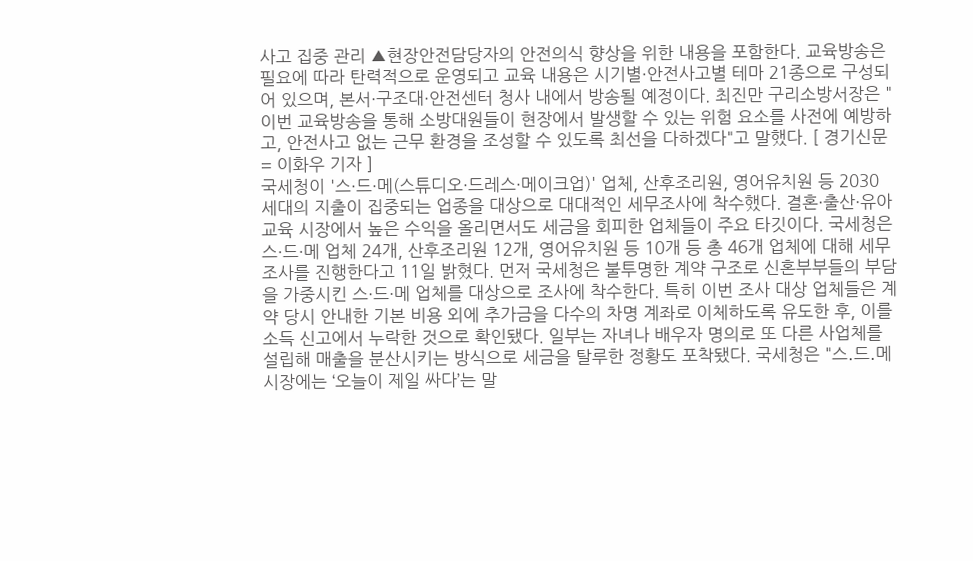사고 집중 관리 ▲현장안전담당자의 안전의식 향상을 위한 내용을 포함한다. 교육방송은 필요에 따라 탄력적으로 운영되고 교육 내용은 시기별·안전사고별 테마 21종으로 구성되어 있으며, 본서·구조대·안전센터 청사 내에서 방송될 예정이다. 최진만 구리소방서장은 "이번 교육방송을 통해 소방대원들이 현장에서 발생할 수 있는 위험 요소를 사전에 예방하고, 안전사고 없는 근무 환경을 조성할 수 있도록 최선을 다하겠다"고 말했다. [ 경기신문 = 이화우 기자 ]
국세청이 '스·드·메(스튜디오·드레스·메이크업)' 업체, 산후조리원, 영어유치원 등 2030 세대의 지출이 집중되는 업종을 대상으로 대대적인 세무조사에 착수했다. 결혼·출산·유아교육 시장에서 높은 수익을 올리면서도 세금을 회피한 업체들이 주요 타깃이다. 국세청은 스·드·메 업체 24개, 산후조리원 12개, 영어유치원 등 10개 등 총 46개 업체에 대해 세무조사를 진행한다고 11일 밝혔다. 먼저 국세청은 불투명한 계약 구조로 신혼부부들의 부담을 가중시킨 스·드·메 업체를 대상으로 조사에 착수한다. 특히 이번 조사 대상 업체들은 계약 당시 안내한 기본 비용 외에 추가금을 다수의 차명 계좌로 이체하도록 유도한 후, 이를 소득 신고에서 누락한 것으로 확인됐다. 일부는 자녀나 배우자 명의로 또 다른 사업체를 설립해 매출을 분산시키는 방식으로 세금을 탈루한 정황도 포착됐다. 국세청은 "스․드․메 시장에는 ‘오늘이 제일 싸다’는 말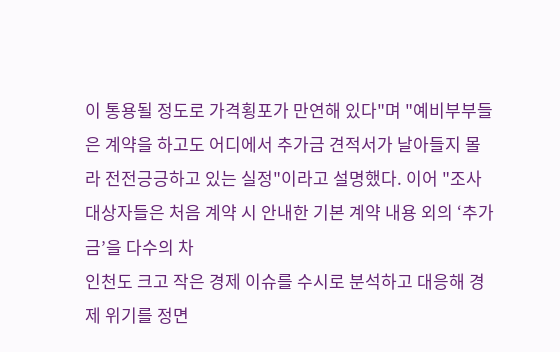이 통용될 정도로 가격횡포가 만연해 있다"며 "예비부부들은 계약을 하고도 어디에서 추가금 견적서가 날아들지 몰라 전전긍긍하고 있는 실정"이라고 설명했다. 이어 "조사 대상자들은 처음 계약 시 안내한 기본 계약 내용 외의 ‘추가금’을 다수의 차
인천도 크고 작은 경제 이슈를 수시로 분석하고 대응해 경제 위기를 정면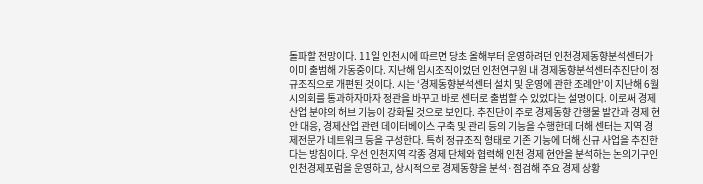돌파할 전망이다. 11일 인천시에 따르면 당초 올해부터 운영하려던 인천경제동향분석센터가 이미 출범해 가동중이다. 지난해 임시조직이었던 인천연구원 내 경제동향분석센터추진단이 정규조직으로 개편된 것이다. 시는 ‘경제동향분석센터 설치 및 운영에 관한 조례안’이 지난해 6월 시의회를 통과하자마자 정관을 바꾸고 바로 센터로 출범할 수 있었다는 설명이다. 이로써 경제산업 분야의 허브 기능이 강화될 것으로 보인다. 추진단이 주로 경제동향 간행물 발간과 경제 현안 대응, 경제산업 관련 데이터베이스 구축 및 관리 등의 기능을 수행한데 더해 센터는 지역 경제전문가 네트워크 등을 구성한다. 특히 정규조직 형태로 기존 기능에 더해 신규 사업을 추진한다는 방침이다. 우선 인천지역 각종 경제 단체와 협력해 인천 경제 현안을 분석하는 논의기구인 인천경제포럼을 운영하고, 상시적으로 경제동향을 분석·점검해 주요 경제 상황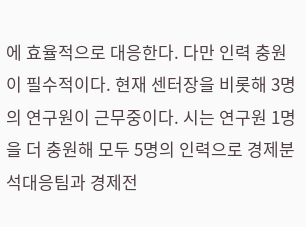에 효율적으로 대응한다. 다만 인력 충원이 필수적이다. 현재 센터장을 비롯해 3명의 연구원이 근무중이다. 시는 연구원 1명을 더 충원해 모두 5명의 인력으로 경제분석대응팀과 경제전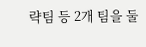략팀 등 2개 팀을 둘